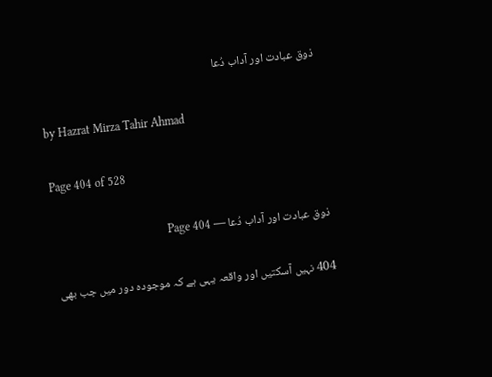ذوق عبادت اور آداب دُعا

by Hazrat Mirza Tahir Ahmad

Page 404 of 528

ذوق عبادت اور آداب دُعا — Page 404

404 نہیں آسکتیں اور واقعہ یہی ہے کہ موجودہ دور میں جب بھی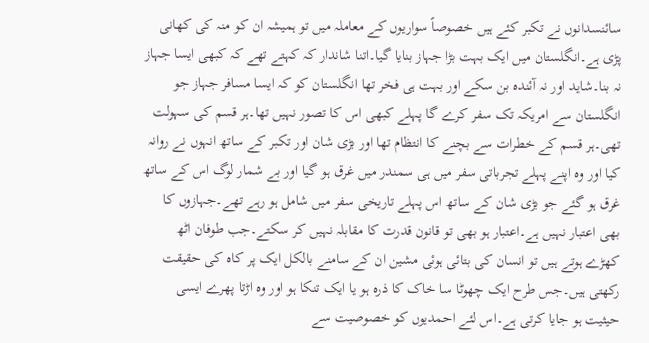سائنسدانوں نے تکبر کئے ہیں خصوصاً سواریوں کے معاملہ میں تو ہمیشہ ان کو منہ کی کھانی پڑی ہے۔انگلستان میں ایک بہت بڑا جہاز بنایا گیا۔اتنا شاندار کہ کہتے تھے کہ کبھی ایسا جہاز نہ بنا۔شاید اور نہ آئندہ بن سکے اور بہت ہی فخر تھا انگلستان کو کہ ایسا مسافر جہاز جو انگلستان سے امریکہ تک سفر کرے گا پہلے کبھی اس کا تصور نہیں تھا۔ہر قسم کی سہولت تھی۔ہر قسم کے خطرات سے بچنے کا انتظام تھا اور بڑی شان اور تکبر کے ساتھ انہوں نے روانہ کیا اور وہ اپنے پہلے تجرباتی سفر میں ہی سمندر میں غرق ہو گیا اور بے شمار لوگ اس کے ساتھ غرق ہو گئے جو بڑی شان کے ساتھ اس پہلے تاریخی سفر میں شامل ہو رہے تھے۔جہازوں کا بھی اعتبار نہیں ہے۔اعتبار ہو بھی تو قانون قدرت کا مقابلہ نہیں کر سکتے۔جب طوفان اٹھ کھڑے ہوتے ہیں تو انسان کی بتائی ہوئی مشین ان کے سامنے بالکل ایک پر کاہ کی حقیقت رکھتی ہیں۔جس طرح ایک چھوٹا سا خاک کا ذرہ ہو یا ایک تنکا ہو اور وہ اڑتا پھرے ایسی حیثیت ہو جایا کرتی ہے۔اس لئے احمدیوں کو خصوصیت سے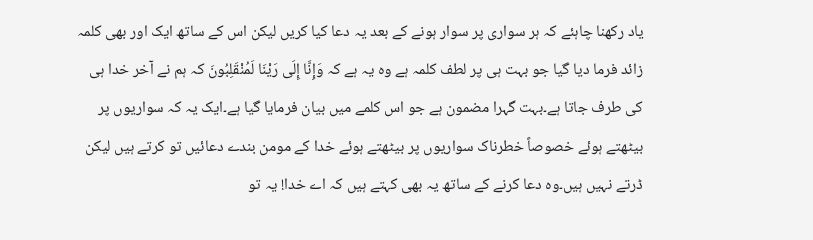یاد رکھنا چاہئے کہ ہر سواری پر سوار ہونے کے بعد یہ دعا کیا کریں لیکن اس کے ساتھ ایک اور بھی کلمہ زائد فرما دیا گیا جو بہت ہی پر لطف کلمہ ہے وہ یہ ہے کہ وَإِنَّا إِلَى رَيْنَا لَمُنْقَلِبُونَ کہ ہم نے آخر خدا ہی کی طرف جاتا ہے۔بہت گہرا مضمون ہے جو اس کلمے میں بیان فرمایا گیا ہے۔ایک یہ کہ سواریوں پر بیٹھتے ہوئے خصوصاً خطرناک سواریوں پر بیٹھتے ہوئے خدا کے مومن بندے دعائیں تو کرتے ہیں لیکن ڈرتے نہیں ہیں۔وہ دعا کرنے کے ساتھ یہ بھی کہتے ہیں کہ اے خدا! یہ تو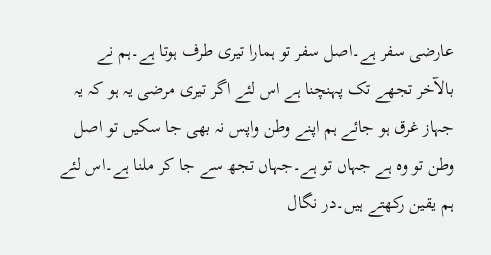عارضی سفر ہے۔اصل سفر تو ہمارا تیری طرف ہوتا ہے۔ہم نے بالآخر تجھے تک پہنچنا ہے اس لئے اگر تیری مرضی یہ ہو کہ یہ جہاز غرق ہو جائے ہم اپنے وطن واپس نہ بھی جا سکیں تو اصل وطن تو وہ ہے جہاں تو ہے۔جہاں تجھ سے جا کر ملنا ہے۔اس لئے ہم یقین رکھتے ہیں۔در نگال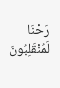رَحْنَا لَمُنْقَلِبُونَ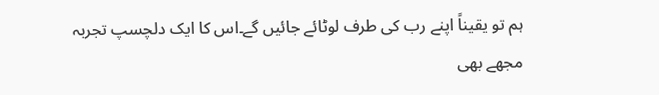ہم تو یقیناً اپنے رب کی طرف لوٹائے جائیں گے۔اس کا ایک دلچسپ تجربہ مجھے بھی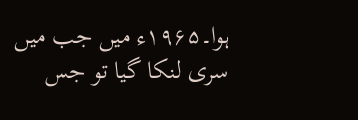ہوا۔۱۹۶۵ء میں جب میں سری لنکا گیا تو جس